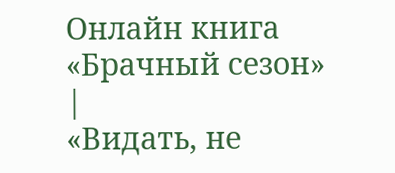Онлайн книга «Брачный сезон»
|
«Видать, не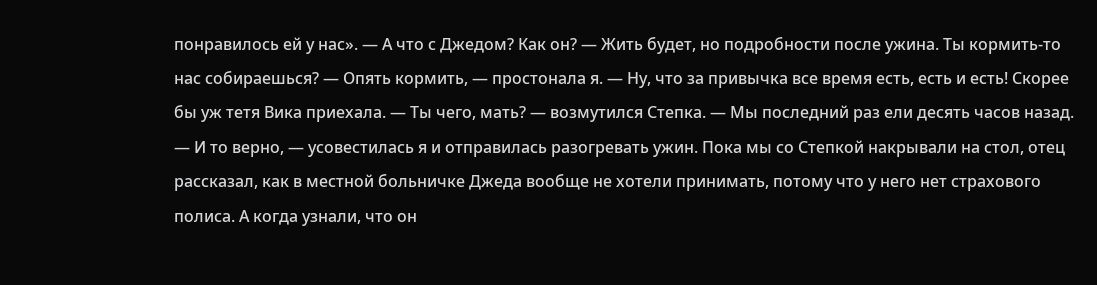понравилось ей у нас». — А что с Джедом? Как он? — Жить будет, но подробности после ужина. Ты кормить-то нас собираешься? — Опять кормить, — простонала я. — Ну, что за привычка все время есть, есть и есть! Скорее бы уж тетя Вика приехала. — Ты чего, мать? — возмутился Степка. — Мы последний раз ели десять часов назад. — И то верно, — усовестилась я и отправилась разогревать ужин. Пока мы со Степкой накрывали на стол, отец рассказал, как в местной больничке Джеда вообще не хотели принимать, потому что у него нет страхового полиса. А когда узнали, что он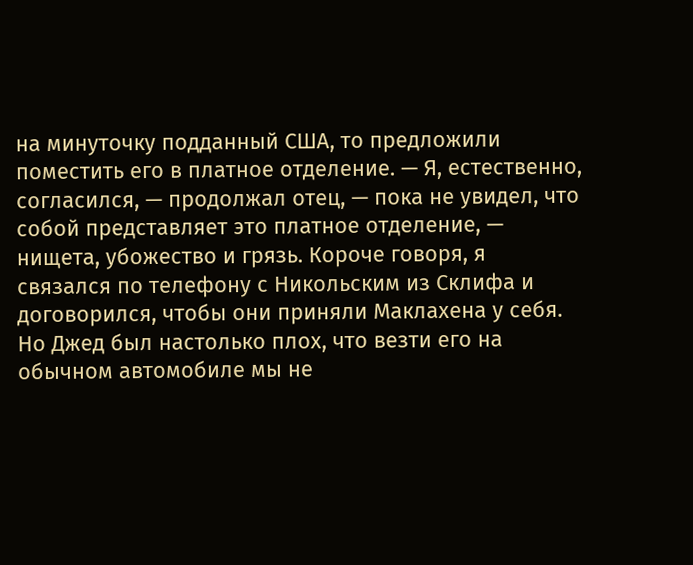на минуточку подданный США, то предложили поместить его в платное отделение. — Я, естественно, согласился, — продолжал отец, — пока не увидел, что собой представляет это платное отделение, — нищета, убожество и грязь. Короче говоря, я связался по телефону с Никольским из Склифа и договорился, чтобы они приняли Маклахена у себя. Но Джед был настолько плох, что везти его на обычном автомобиле мы не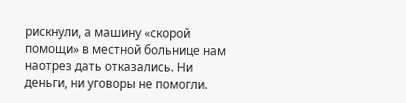рискнули, а машину «скорой помощи» в местной больнице нам наотрез дать отказались. Ни деньги, ни уговоры не помогли.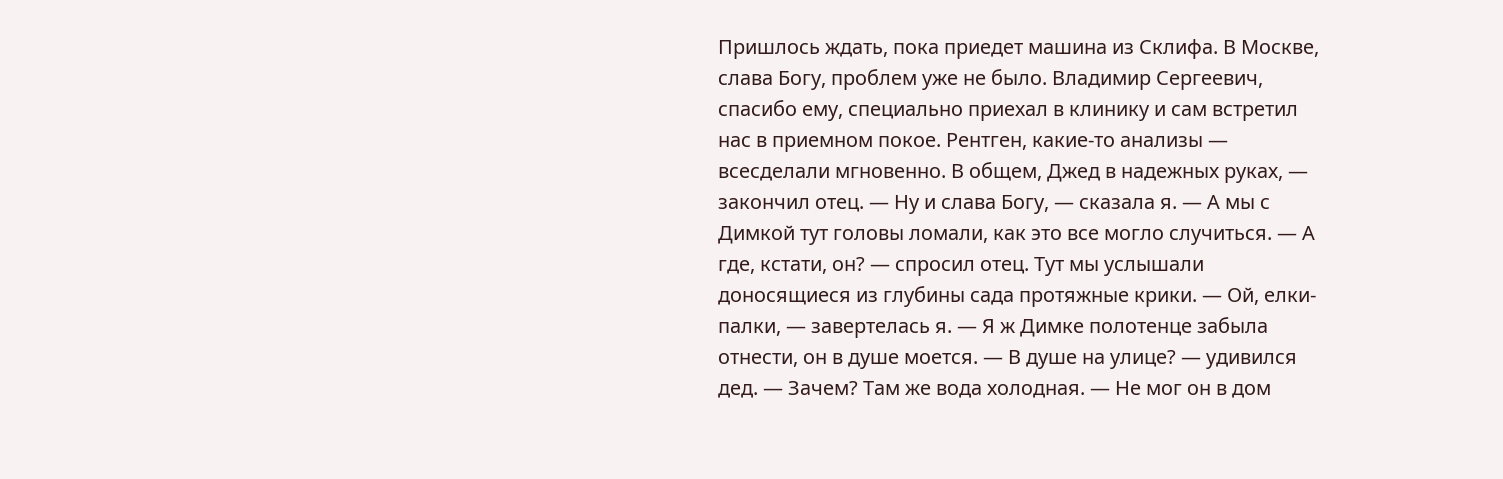Пришлось ждать, пока приедет машина из Склифа. В Москве, слава Богу, проблем уже не было. Владимир Сергеевич, спасибо ему, специально приехал в клинику и сам встретил нас в приемном покое. Рентген, какие-то анализы — всесделали мгновенно. В общем, Джед в надежных руках, — закончил отец. — Ну и слава Богу, — сказала я. — А мы с Димкой тут головы ломали, как это все могло случиться. — А где, кстати, он? — спросил отец. Тут мы услышали доносящиеся из глубины сада протяжные крики. — Ой, елки-палки, — завертелась я. — Я ж Димке полотенце забыла отнести, он в душе моется. — В душе на улице? — удивился дед. — Зачем? Там же вода холодная. — Не мог он в дом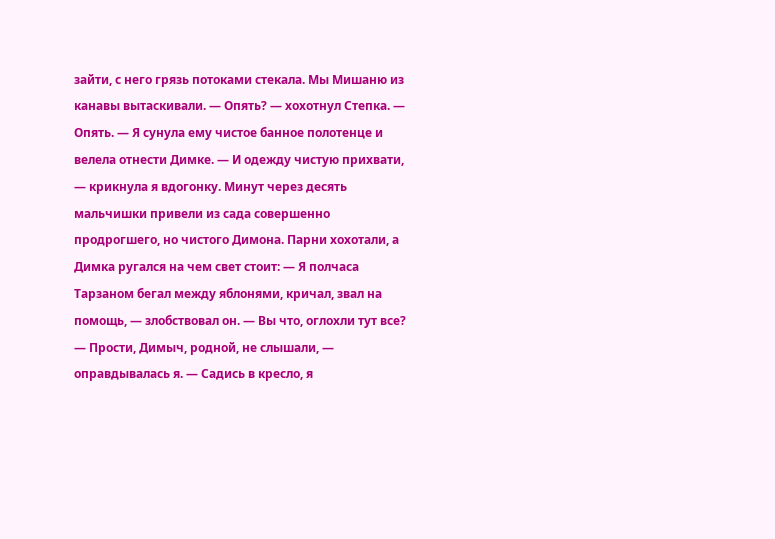зайти, с него грязь потоками стекала. Мы Мишаню из канавы вытаскивали. — Опять? — хохотнул Степка. — Опять. — Я сунула ему чистое банное полотенце и велела отнести Димке. — И одежду чистую прихвати, — крикнула я вдогонку. Минут через десять мальчишки привели из сада совершенно продрогшего, но чистого Димона. Парни хохотали, а Димка ругался на чем свет стоит: — Я полчаса Тарзаном бегал между яблонями, кричал, звал на помощь, — злобствовал он. — Вы что, оглохли тут все? — Прости, Димыч, родной, не слышали, — оправдывалась я. — Садись в кресло, я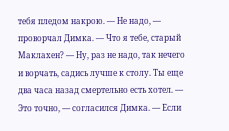тебя пледом накрою. — Не надо, — проворчал Димка. — Что я тебе, старый Маклахен? — Ну, раз не надо, так нечего и ворчать, садись лучше к столу. Ты еще два часа назад смертельно есть хотел. — Это точно, — согласился Димка. — Если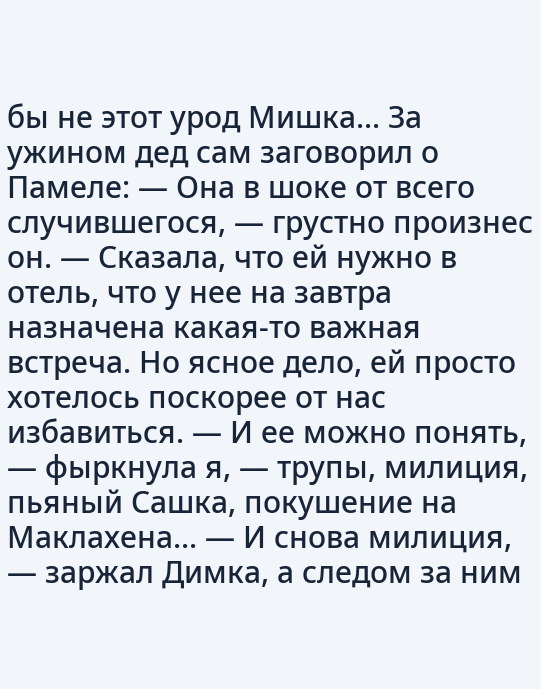бы не этот урод Мишка... За ужином дед сам заговорил о Памеле: — Она в шоке от всего случившегося, — грустно произнес он. — Сказала, что ей нужно в отель, что у нее на завтра назначена какая-то важная встреча. Но ясное дело, ей просто хотелось поскорее от нас избавиться. — И ее можно понять, — фыркнула я, — трупы, милиция, пьяный Сашка, покушение на Маклахена... — И снова милиция, — заржал Димка, а следом за ним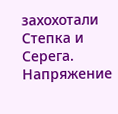захохотали Степка и Серега. Напряжение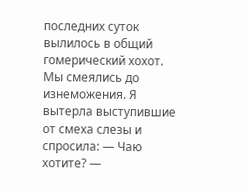последних суток вылилось в общий гомерический хохот. Мы смеялись до изнеможения. Я вытерла выступившие от смеха слезы и спросила: — Чаю хотите? —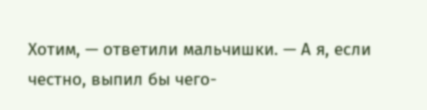Хотим, — ответили мальчишки. — А я, если честно, выпил бы чего-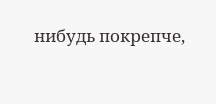нибудь покрепче,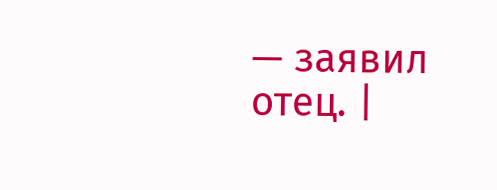— заявил отец. |